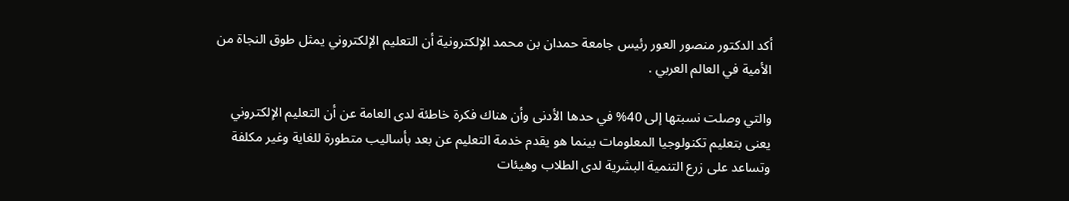أكد الدكتور منصور العور رئيس جامعة حمدان بن محمد الإلكترونية أن التعليم الإلكتروني يمثل طوق النجاة من الأمية في العالم العربي .

والتي وصلت نسبتها إلى 40% في حدها الأدنى وأن هناك فكرة خاطئة لدى العامة عن أن التعليم الإلكتروني يعنى بتعليم تكنولوجيا المعلومات بينما هو يقدم خدمة التعليم عن بعد بأساليب متطورة للغاية وغير مكلفة وتساعد على زرع التنمية البشرية لدى الطلاب وهيئات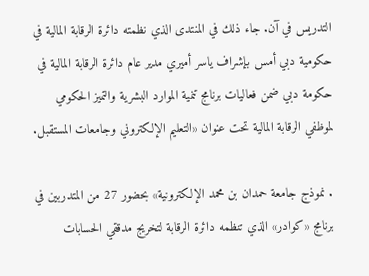التدريس في آن. جاء ذلك في المنتدى الذي نظمته دائرة الرقابة المالية في حكومية دبي أمس بإشراف ياسر أميري مدير عام دائرة الرقابة المالية في حكومة دبي ضمن فعاليات برنامج تنمية الموارد البشرية والتميز الحكومي لموظفي الرقابة المالية تحت عنوان «التعليم الإلكتروني وجامعات المستقبل.

. نموذج جامعة حمدان بن محمد الإلكترونية» بحضور 27 من المتدربين في برنامج «كوادر» الذي تنظمه دائرة الرقابة لتخريج مدققي الحسابات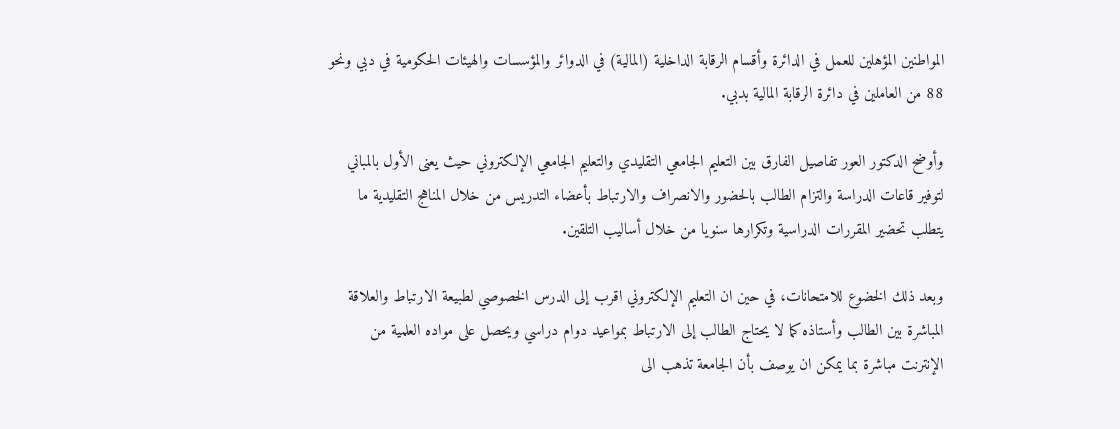المواطنين المؤهلين للعمل في الدائرة وأقسام الرقابة الداخلية (المالية) في الدوائر والمؤسسات والهيئات الحكومية في دبي ونحو 88 من العاملين في دائرة الرقابة المالية بدبي.

وأوضح الدكتور العور تفاصيل الفارق بين التعليم الجامعي التقليدي والتعليم الجامعي الإلكتروني حيث يعنى الأول بالمباني لتوفير قاعات الدراسة والتزام الطالب بالحضور والانصراف والارتباط بأعضاء التدريس من خلال المناهج التقليدية ما يتطلب تحضير المقررات الدراسية وتكرارها سنويا من خلال أساليب التلقين.

وبعد ذلك الخضوع للامتحانات، في حين ان التعليم الإلكتروني اقرب إلى الدرس الخصوصي لطبيعة الارتباط والعلاقة المباشرة بين الطالب وأستاذه كما لا يحتاج الطالب إلى الارتباط بمواعيد دوام دراسي ويحصل على مواده العلمية من الإنترنت مباشرة بما يمكن ان يوصف بأن الجامعة تذهب الى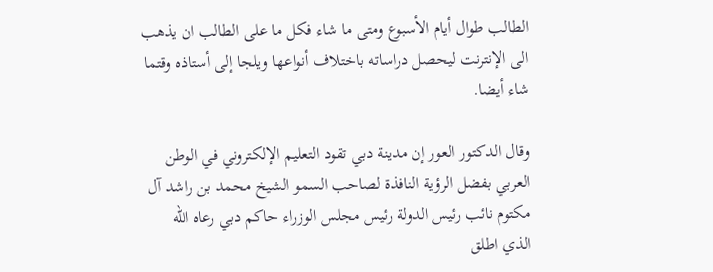الطالب طوال أيام الأسبوع ومتى ما شاء فكل ما على الطالب ان يذهب الى الإنترنت ليحصل دراساته باختلاف أنواعها ويلجا إلى أستاذه وقتما شاء أيضا.

وقال الدكتور العور إن مدينة دبي تقود التعليم الإلكتروني في الوطن العربي بفضل الرؤية النافذة لصاحب السمو الشيخ محمد بن راشد آل مكتوم نائب رئيس الدولة رئيس مجلس الوزراء حاكم دبي رعاه الله الذي اطلق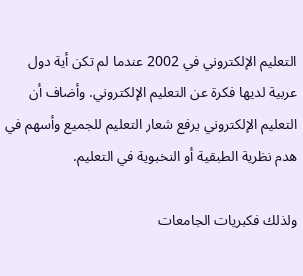التعليم الإلكتروني في 2002 عندما لم تكن أية دول عربية لديها فكرة عن التعليم الإلكتروني. وأضاف أن التعليم الإلكتروني يرفع شعار التعليم للجميع وأسهم في هدم نظرية الطبقية أو النخبوية في التعليم.

ولذلك فكبريات الجامعات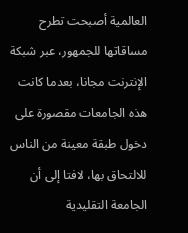العالمية أصبحت تطرح مساقاتها للجمهور، عبر شبكة الإنترنت مجانا، بعدما كانت هذه الجامعات مقصورة على دخول طبقة معينة من الناس للالتحاق بها، لافتا إلى أن الجامعة التقليدية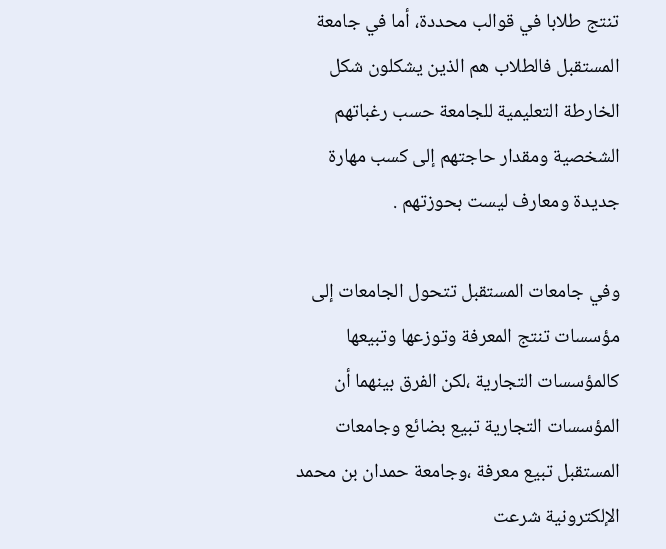تنتج طلابا في قوالب محددة، أما في جامعة المستقبل فالطلاب هم الذين يشكلون شكل الخارطة التعليمية للجامعة حسب رغباتهم الشخصية ومقدار حاجتهم إلى كسب مهارة جديدة ومعارف ليست بحوزتهم .

وفي جامعات المستقبل تتحول الجامعات إلى مؤسسات تنتج المعرفة وتوزعها وتبيعها كالمؤسسات التجارية ،لكن الفرق بينهما أن المؤسسات التجارية تبيع بضائع وجامعات المستقبل تبيع معرفة ،وجامعة حمدان بن محمد الإلكترونية شرعت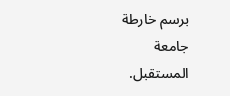برسم خارطة جامعة المستقبل.